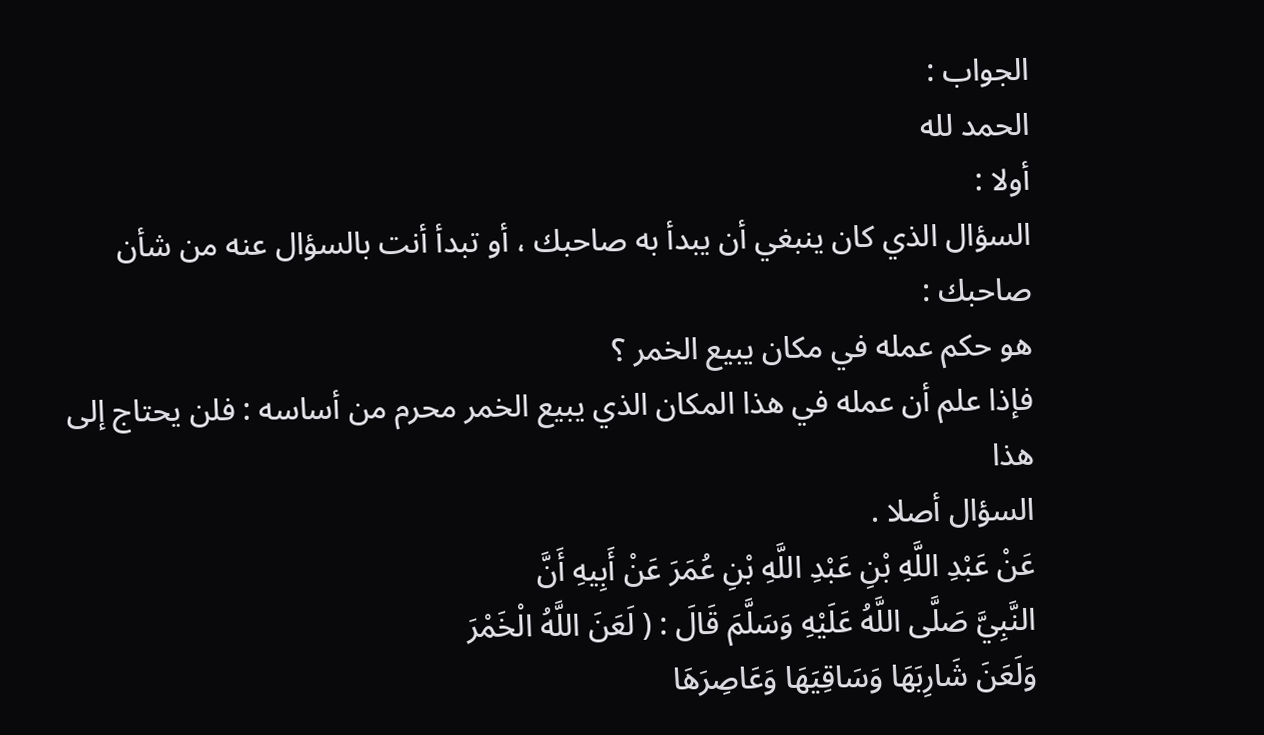الجواب :
الحمد لله
أولا :
السؤال الذي كان ينبغي أن يبدأ به صاحبك ، أو تبدأ أنت بالسؤال عنه من شأن صاحبك :
هو حكم عمله في مكان يبيع الخمر ؟
فإذا علم أن عمله في هذا المكان الذي يبيع الخمر محرم من أساسه : فلن يحتاج إلى هذا
السؤال أصلا .
عَنْ عَبْدِ اللَّهِ بْنِ عَبْدِ اللَّهِ بْنِ عُمَرَ عَنْ أَبِيهِ أَنَّ
النَّبِيَّ صَلَّى اللَّهُ عَلَيْهِ وَسَلَّمَ قَالَ : ( لَعَنَ اللَّهُ الْخَمْرَ
وَلَعَنَ شَارِبَهَا وَسَاقِيَهَا وَعَاصِرَهَا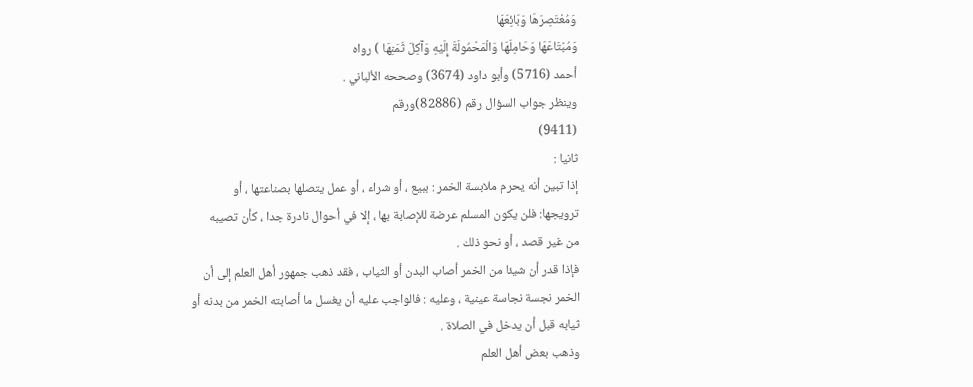وَمُعْتَصِرَهَا وَبَائِعَهَا
وَمُبْتَاعَهَا وَحَامِلَهَا وَالْمَحْمُولَةَ إِلَيْهِ وَآكِلَ ثَمَنِهَا ) رواه
أحمد (5716) وأبو داود (3674) وصححه الألباني .
وينظر جواب السؤال رقم (82886)ورقم
(9411)
ثانيا :
إذا تبين أنه يحرم ملابسة الخمر : ببيع ، أو شراء ، أو عمل يتصلها بصناعتها ، أو
ترويجها: فلن يكون المسلم عرضة للإصابة بها ، إلا في أحوال نادرة جدا ، كأن تصيبه
من غير قصد ، أو نحو ذلك .
فإذا قدر أن شيئا من الخمر أصاب البدن أو الثياب ، فقد ذهب جمهور أهل العلم إلى أن
الخمر نجسة نجاسة عينية ، وعليه : فالواجب عليه أن يغسل ما أصابته الخمر من بدنه أو
ثيابه قبل أن يدخل في الصلاة .
وذهب بعض أهل العلم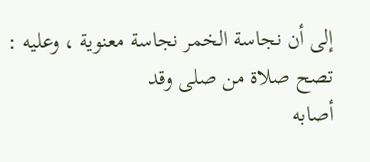إلى أن نجاسة الخمر نجاسة معنوية ، وعليه : تصح صلاة من صلى وقد
أصابه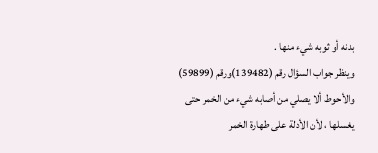بدنه أو ثوبه شيء منها .
وينظر جواب السؤال رقم (139482)ورقم (59899)
والأحوط ألا يصلي من أصابه شيء من الخمر حتى يغسلها ، لأن الأدلة على طهارة الخمر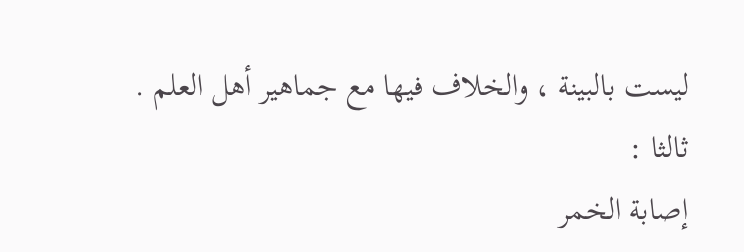ليست بالبينة ، والخلاف فيها مع جماهير أهل العلم .
ثالثا :
إصابة الخمر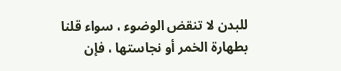للبدن لا تنقض الوضوء ، سواء قلنا بطهارة الخمر أو نجاستها ، فإن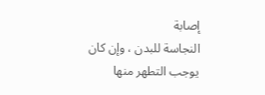إصابة
النجاسة للبدن ، وإن كان يوجب التطهر منها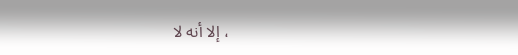، إلا أنه لا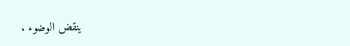ينقض الوضوء .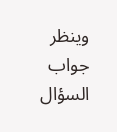وينظر جواب السؤال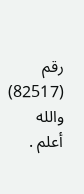رقم (82517)
والله أعلم .